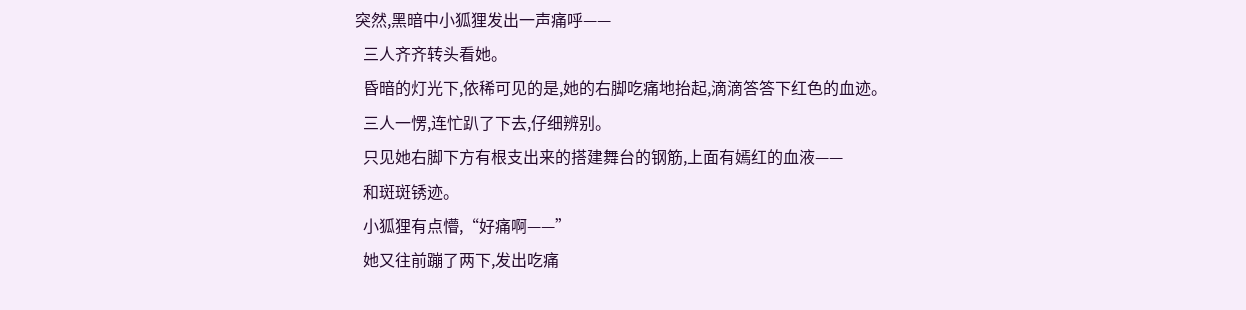突然,黑暗中小狐狸发出一声痛呼——
  三人齐齐转头看她。
  昏暗的灯光下,依稀可见的是,她的右脚吃痛地抬起,滴滴答答下红色的血迹。
  三人一愣,连忙趴了下去,仔细辨别。
  只见她右脚下方有根支出来的搭建舞台的钢筋,上面有嫣红的血液——
  和斑斑锈迹。
  小狐狸有点懵,“好痛啊——”
  她又往前蹦了两下,发出吃痛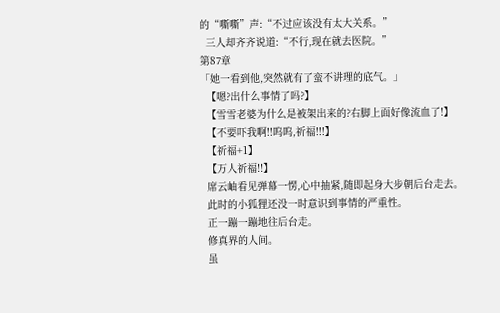的“嘶嘶”声:“不过应该没有太大关系。”
  三人却齐齐说道:“不行,现在就去医院。”
第87章
「她一看到他,突然就有了蛮不讲理的底气。」
  【嗯?出什么事情了吗?】
  【雪雪老婆为什么是被架出来的?右脚上面好像流血了!】
  【不要吓我啊!!呜呜,祈福!!!】
  【祈福+1】
  【万人祈福!!】
  席云岫看见弹幕一愣,心中抽紧,随即起身大步朝后台走去。
  此时的小狐狸还没一时意识到事情的严重性。
  正一蹦一蹦地往后台走。
  修真界的人间。
  虽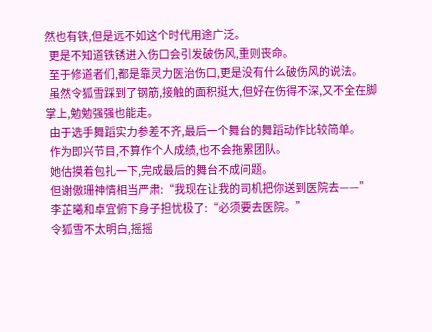然也有铁,但是远不如这个时代用途广泛。
  更是不知道铁锈进入伤口会引发破伤风,重则丧命。
  至于修道者们,都是靠灵力医治伤口,更是没有什么破伤风的说法。
  虽然令狐雪踩到了钢筋,接触的面积挺大,但好在伤得不深,又不全在脚掌上,勉勉强强也能走。
  由于选手舞蹈实力参差不齐,最后一个舞台的舞蹈动作比较简单。
  作为即兴节目,不算作个人成绩,也不会拖累团队。
  她估摸着包扎一下,完成最后的舞台不成问题。
  但谢傲珊神情相当严肃:“我现在让我的司机把你送到医院去——”
  李芷曦和卓宜俯下身子担忧极了:“必须要去医院。”
  令狐雪不太明白,摇摇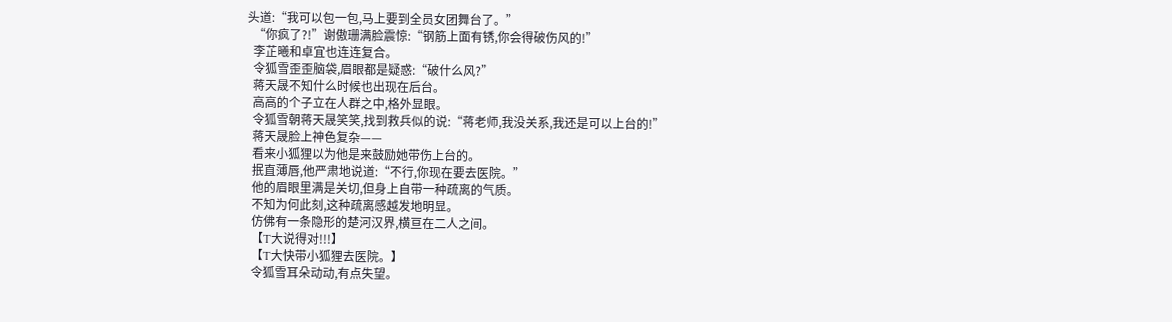头道:“我可以包一包,马上要到全员女团舞台了。”
  “你疯了?!”谢傲珊满脸震惊:“钢筋上面有锈,你会得破伤风的!”
  李芷曦和卓宜也连连复合。
  令狐雪歪歪脑袋,眉眼都是疑惑:“破什么风?”
  蒋天晟不知什么时候也出现在后台。
  高高的个子立在人群之中,格外显眼。
  令狐雪朝蒋天晟笑笑,找到救兵似的说:“蒋老师,我没关系,我还是可以上台的!”
  蒋天晟脸上神色复杂——
  看来小狐狸以为他是来鼓励她带伤上台的。
  抿直薄唇,他严肃地说道:“不行,你现在要去医院。”
  他的眉眼里满是关切,但身上自带一种疏离的气质。
  不知为何此刻,这种疏离感越发地明显。
  仿佛有一条隐形的楚河汉界,横亘在二人之间。
  【T大说得对!!!】
  【T大快带小狐狸去医院。】
  令狐雪耳朵动动,有点失望。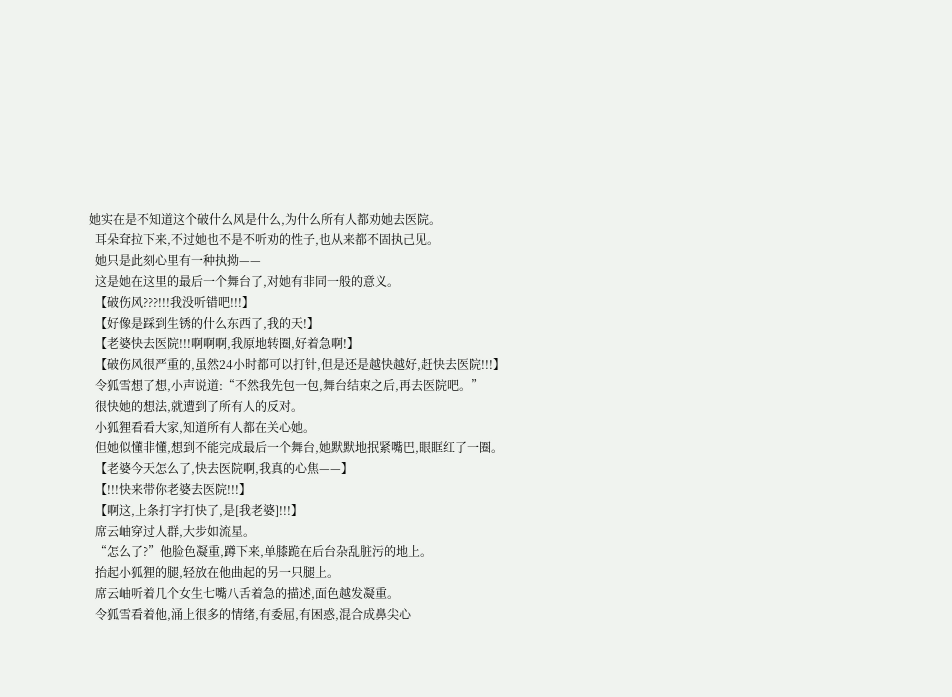她实在是不知道这个破什么风是什么,为什么所有人都劝她去医院。
  耳朵耷拉下来,不过她也不是不听劝的性子,也从来都不固执己见。
  她只是此刻心里有一种执拗——
  这是她在这里的最后一个舞台了,对她有非同一般的意义。
  【破伤风???!!!我没听错吧!!!】
  【好像是踩到生锈的什么东西了,我的天!】
  【老婆快去医院!!!啊啊啊,我原地转圈,好着急啊!】
  【破伤风很严重的,虽然24小时都可以打针,但是还是越快越好,赶快去医院!!!】
  令狐雪想了想,小声说道:“不然我先包一包,舞台结束之后,再去医院吧。”
  很快她的想法,就遭到了所有人的反对。
  小狐狸看看大家,知道所有人都在关心她。
  但她似懂非懂,想到不能完成最后一个舞台,她默默地抿紧嘴巴,眼眶红了一圈。
  【老婆今天怎么了,快去医院啊,我真的心焦——】
  【!!!快来带你老婆去医院!!!】
  【啊这,上条打字打快了,是[我老婆]!!!】
  席云岫穿过人群,大步如流星。
  “怎么了?”他脸色凝重,蹲下来,单膝跪在后台杂乱脏污的地上。
  抬起小狐狸的腿,轻放在他曲起的另一只腿上。
  席云岫听着几个女生七嘴八舌着急的描述,面色越发凝重。
  令狐雪看着他,涌上很多的情绪,有委屈,有困惑,混合成鼻尖心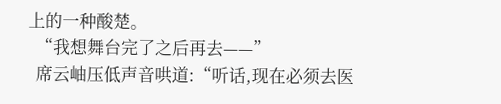上的一种酸楚。
  “我想舞台完了之后再去——”
  席云岫压低声音哄道:“听话,现在必须去医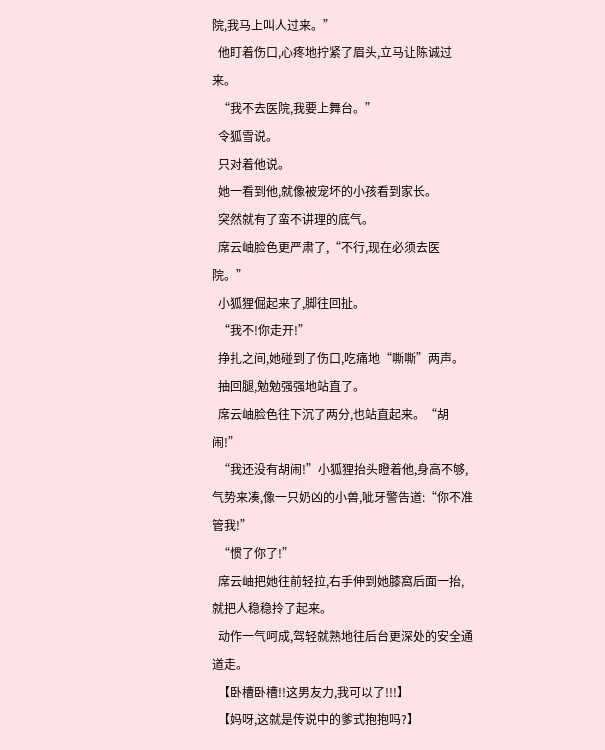院,我马上叫人过来。”
  他盯着伤口,心疼地拧紧了眉头,立马让陈诚过来。
  “我不去医院,我要上舞台。”
  令狐雪说。
  只对着他说。
  她一看到他,就像被宠坏的小孩看到家长。
  突然就有了蛮不讲理的底气。
  席云岫脸色更严肃了,“不行,现在必须去医院。”
  小狐狸倔起来了,脚往回扯。
  “我不!你走开!”
  挣扎之间,她碰到了伤口,吃痛地“嘶嘶”两声。
  抽回腿,勉勉强强地站直了。
  席云岫脸色往下沉了两分,也站直起来。“胡闹!”
  “我还没有胡闹!”小狐狸抬头瞪着他,身高不够,气势来凑,像一只奶凶的小兽,呲牙警告道:“你不准管我!”
  “惯了你了!”
  席云岫把她往前轻拉,右手伸到她膝窩后面一抬,就把人稳稳拎了起来。
  动作一气呵成,驾轻就熟地往后台更深处的安全通道走。
  【卧槽卧槽!!这男友力,我可以了!!!】
  【妈呀,这就是传说中的爹式抱抱吗?】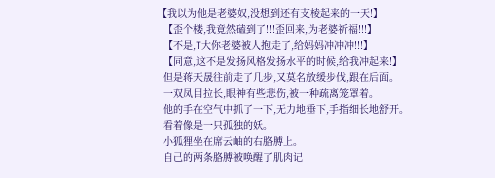【我以为他是老婆奴,没想到还有支棱起来的一天!】
  【歪个楼,我竟然磕到了!!!歪回来,为老婆祈福!!!】
  【不是,T大你老婆被人抱走了,给妈妈冲冲冲!!!】
  【同意,这不是发扬风格发扬水平的时候,给我冲起来!】
  但是蒋天晟往前走了几步,又莫名放缓步伐,跟在后面。
  一双凤目拉长,眼神有些悲伤,被一种疏离笼罩着。
  他的手在空气中抓了一下,无力地垂下,手指细长地舒开。
  看着像是一只孤独的妖。
  小狐狸坐在席云岫的右胳膊上。
  自己的两条胳膊被唤醒了肌肉记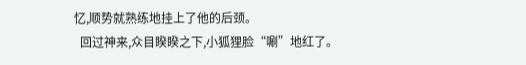忆,顺势就熟练地挂上了他的后颈。
  回过神来,众目睽睽之下,小狐狸脸“唰”地红了。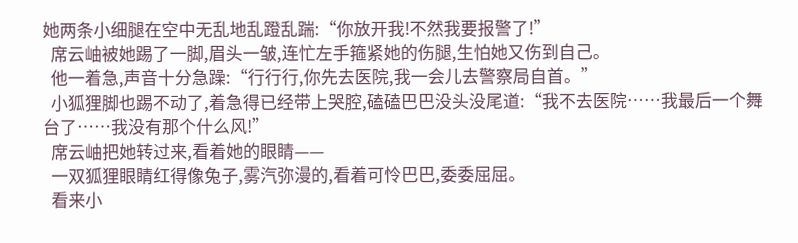她两条小细腿在空中无乱地乱蹬乱踹:“你放开我!不然我要报警了!”
  席云岫被她踢了一脚,眉头一皱,连忙左手箍紧她的伤腿,生怕她又伤到自己。
  他一着急,声音十分急躁:“行行行,你先去医院,我一会儿去警察局自首。”
  小狐狸脚也踢不动了,着急得已经带上哭腔,磕磕巴巴没头没尾道:“我不去医院……我最后一个舞台了……我没有那个什么风!”
  席云岫把她转过来,看着她的眼睛——
  一双狐狸眼睛红得像兔子,雾汽弥漫的,看着可怜巴巴,委委屈屈。
  看来小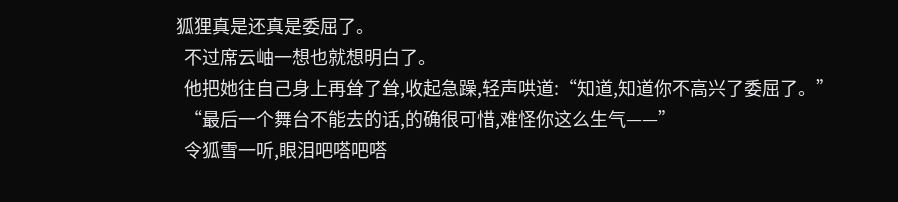狐狸真是还真是委屈了。
  不过席云岫一想也就想明白了。
  他把她往自己身上再耸了耸,收起急躁,轻声哄道:“知道,知道你不高兴了委屈了。”
  “最后一个舞台不能去的话,的确很可惜,难怪你这么生气——”
  令狐雪一听,眼泪吧嗒吧嗒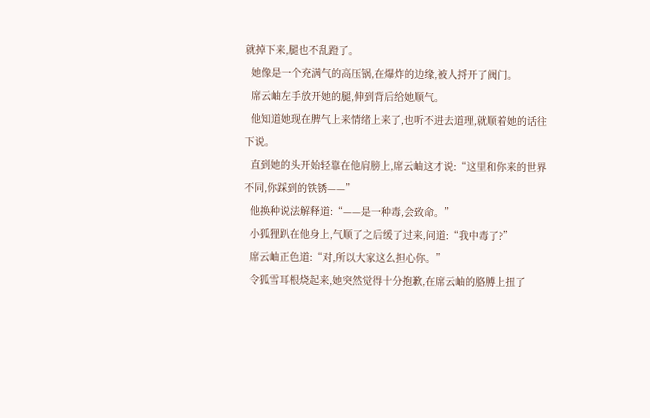就掉下来,腿也不乱蹬了。
  她像是一个充满气的高压锅,在爆炸的边缘,被人捋开了阀门。
  席云岫左手放开她的腿,伸到背后给她顺气。
  他知道她现在脾气上来情绪上来了,也听不进去道理,就顺着她的话往下说。
  直到她的头开始轻靠在他肩膀上,席云岫这才说:“这里和你来的世界不同,你踩到的铁锈——”
  他换种说法解释道:“——是一种毒,会致命。”
  小狐狸趴在他身上,气顺了之后缓了过来,问道:“我中毒了?”
  席云岫正色道:“对,所以大家这么担心你。”
  令狐雪耳根烧起来,她突然觉得十分抱歉,在席云岫的胳膊上扭了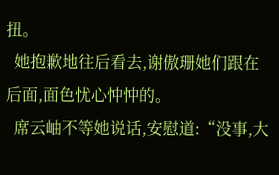扭。
  她抱歉地往后看去,谢傲珊她们跟在后面,面色忧心忡忡的。
  席云岫不等她说话,安慰道:“没事,大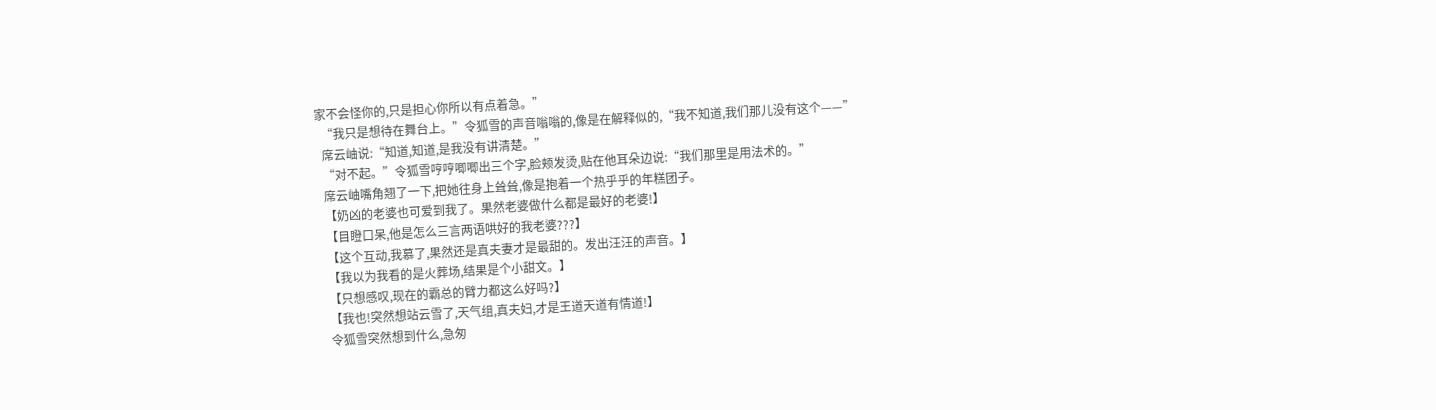家不会怪你的,只是担心你所以有点着急。”
  “我只是想待在舞台上。”令狐雪的声音嗡嗡的,像是在解释似的,“我不知道,我们那儿没有这个——”
  席云岫说:“知道,知道,是我没有讲清楚。”
  “对不起。”令狐雪哼哼唧唧出三个字,脸颊发烫,贴在他耳朵边说:“我们那里是用法术的。”
  席云岫嘴角翘了一下,把她往身上耸耸,像是抱着一个热乎乎的年糕团子。
  【奶凶的老婆也可爱到我了。果然老婆做什么都是最好的老婆!】
  【目瞪口呆,他是怎么三言两语哄好的我老婆???】
  【这个互动,我慕了,果然还是真夫妻才是最甜的。发出汪汪的声音。】
  【我以为我看的是火葬场,结果是个小甜文。】
  【只想感叹,现在的霸总的臂力都这么好吗?】
  【我也!突然想站云雪了,天气组,真夫妇,才是王道天道有情道!】
  令狐雪突然想到什么,急匆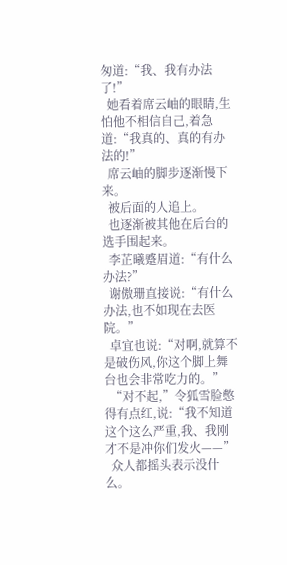匆道:“我、我有办法了!”
  她看着席云岫的眼睛,生怕他不相信自己,着急道:“我真的、真的有办法的!”
  席云岫的脚步逐渐慢下来。
  被后面的人追上。
  也逐渐被其他在后台的选手围起来。
  李芷曦蹙眉道:“有什么办法?”
  谢傲珊直接说:“有什么办法,也不如现在去医院。”
  卓宜也说:“对啊,就算不是破伤风,你这个脚上舞台也会非常吃力的。”
  “对不起,”令狐雪脸憋得有点红,说:“我不知道这个这么严重,我、我刚才不是冲你们发火——”
  众人都摇头表示没什么。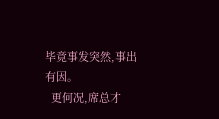毕竟事发突然,事出有因。
  更何况,席总才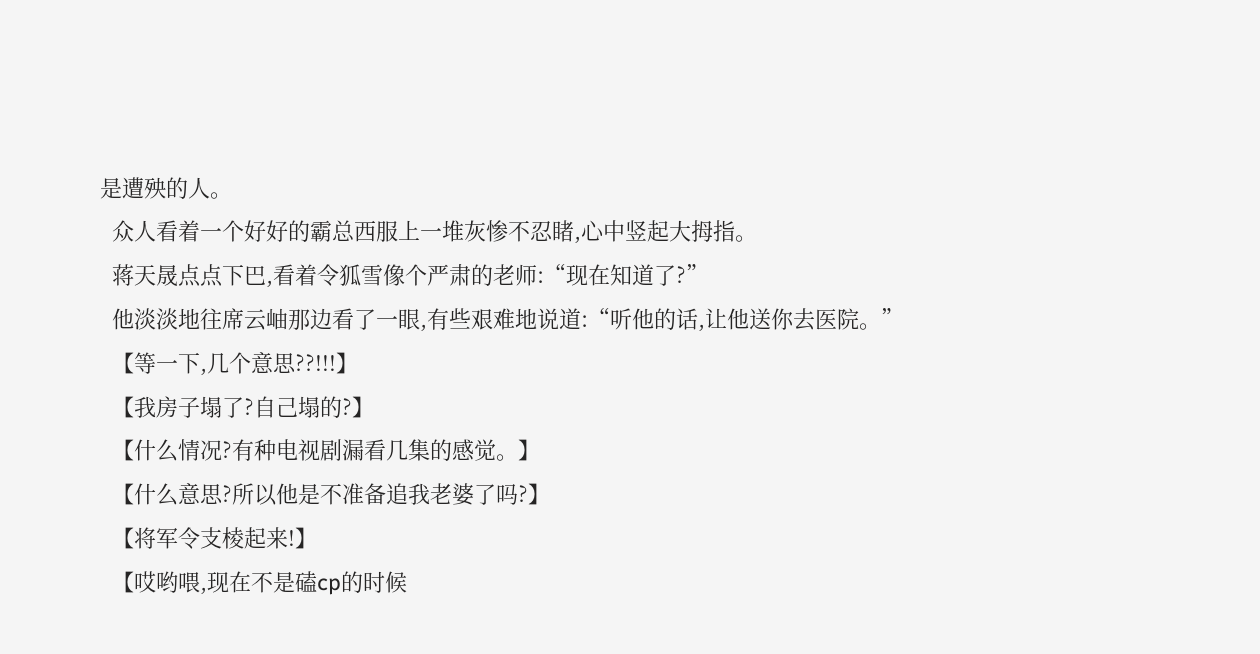是遭殃的人。
  众人看着一个好好的霸总西服上一堆灰惨不忍睹,心中竖起大拇指。
  蒋天晟点点下巴,看着令狐雪像个严肃的老师:“现在知道了?”
  他淡淡地往席云岫那边看了一眼,有些艰难地说道:“听他的话,让他送你去医院。”
  【等一下,几个意思??!!!】
  【我房子塌了?自己塌的?】
  【什么情况?有种电视剧漏看几集的感觉。】
  【什么意思?所以他是不准备追我老婆了吗?】
  【将军令支棱起来!】
  【哎哟喂,现在不是磕cp的时候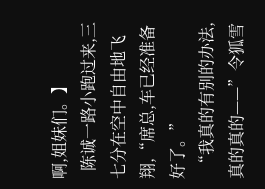啊,姐妹们。】
  陈诚一路小跑过来,三七分在空中自由地飞翔,“席总,车已经准备好了。”
  “我真的有别的办法,真的真的——”令狐雪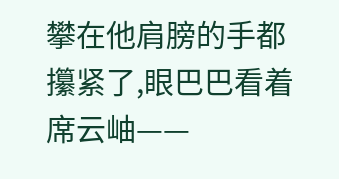攀在他肩膀的手都攥紧了,眼巴巴看着席云岫——